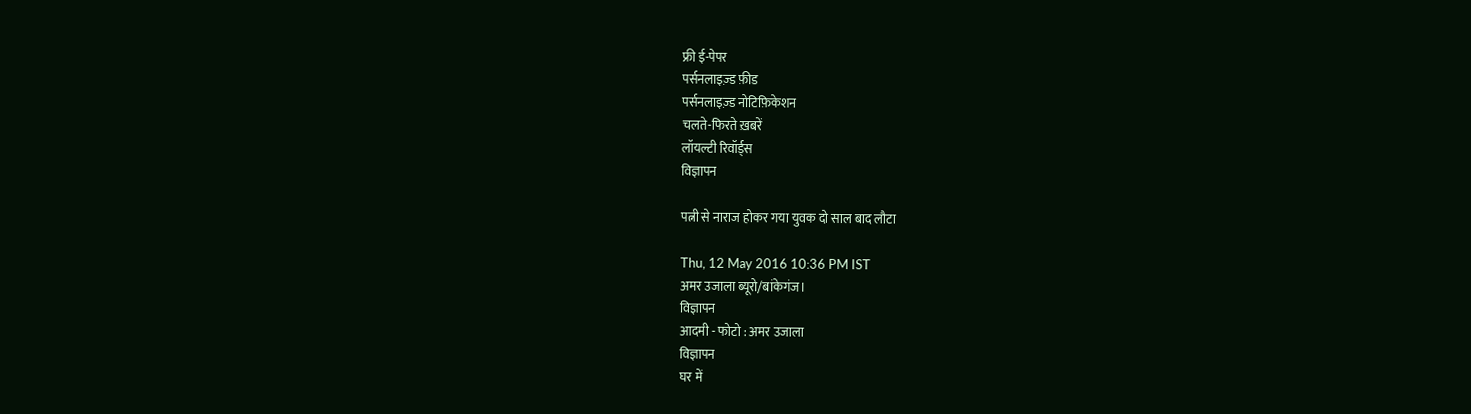फ्री ई-पेपर
पर्सनलाइज़्ड फ़ीड
पर्सनलाइज़्ड नोटिफ़िकेशन
चलते-फिरते ख़बरें
लॉयल्टी रिवॉर्ड्स
विज्ञापन

पत्नी से नाराज होकर गया युवक दो साल बाद लौटा

Thu, 12 May 2016 10:36 PM IST
अमर उजाला ब्यूरो/बांकेगंज।
विज्ञापन
आदमी - फोटो : अमर उजाला
विज्ञापन
घर में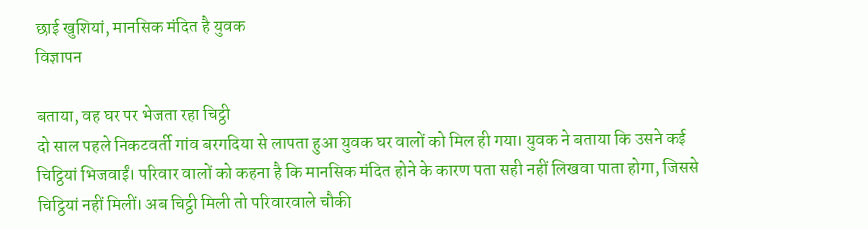छाई खुशियां, मानसिक मंदित है युवक
विज्ञापन

बताया, वह घर पर भेजता रहा चिट्ठी
दो साल पहले निकटवर्ती गांव बरगदिया से लापता हुआ युवक घर वालों को मिल ही गया। युवक ने बताया कि उसने कई चिट्ठियां भिजवाईं। परिवार वालों को कहना है कि मानसिक मंदित होने के कारण पता सही नहीं लिखवा पाता होगा, जिससे चिट्ठियां नहीं मिलीं। अब चिट्ठी मिली तो परिवारवाले चौकी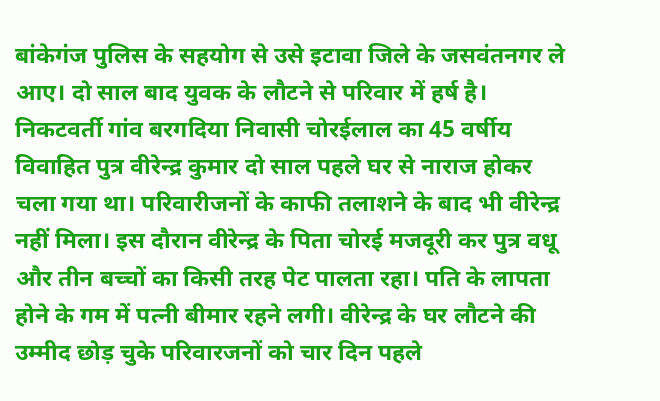बांकेगंज पुलिस के सहयोग से उसे इटावा जिले के जसवंतनगर ले आए। दो साल बाद युवक के लौटने से परिवार में हर्ष है।
निकटवर्ती गांव बरगदिया निवासी चोरईलाल का 45 वर्षीय  विवाहित पुत्र वीरेन्द्र कुमार दो साल पहले घर से नाराज होकर चला गया था। परिवारीजनों के काफी तलाशने के बाद भी वीरेन्द्र नहीं मिला। इस दौरान वीरेन्द्र के पिता चोरई मजदूरी कर पुत्र वधू और तीन बच्चों का किसी तरह पेट पालता रहा। पति के लापता होने के गम में पत्नी बीमार रहने लगी। वीरेन्द्र के घर लौटने की उम्मीद छोड़ चुके परिवारजनों को चार दिन पहले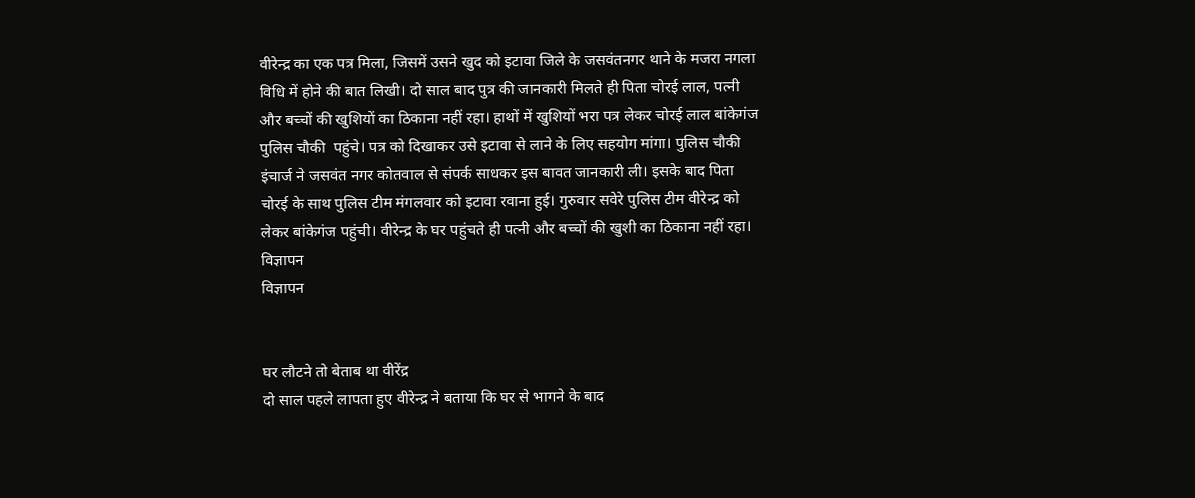वीरेन्द्र का एक पत्र मिला, जिसमें उसने खुद को इटावा जिले के जसवंतनगर थाने के मजरा नगला विधि में होने की बात लिखी। दो साल बाद पुत्र की जानकारी मिलते ही पिता चोरई लाल, पत्नी और बच्चों की खुशियों का ठिकाना नहीं रहा। हाथों में खुशियों भरा पत्र लेकर चोरई लाल बांकेगंज पुलिस चौकी  पहुंचे। पत्र को दिखाकर उसे इटावा से लाने के लिए सहयोग मांगा। पुलिस चौकी इंचार्ज ने जसवंत नगर कोतवाल से संपर्क साधकर इस बावत जानकारी ली। इसके बाद पिता चोरई के साथ पुलिस टीम मंगलवार को इटावा रवाना हुई। गुरुवार सवेरे पुलिस टीम वीरेन्द्र को लेकर बांकेगंज पहुंची। वीरेन्द्र के घर पहुंचते ही पत्नी और बच्चों की खुशी का ठिकाना नहीं रहा।
विज्ञापन
विज्ञापन


घर लौटने तो बेताब था वीरेंद्र
दो साल पहले लापता हुए वीरेन्द्र ने बताया कि घर से भागने के बाद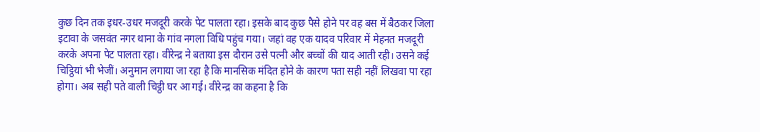कुछ दिन तक इधर-उधर मजदूरी करके पेट पालता रहा। इसके बाद कुछ पैसे होने पर वह बस में बैठकर जिला इटावा के जसवंत नगर थाना के गांव नगला विधि पहुंच गया। जहां वह एक यादव परिवार में मेहनत मजदूरी करके अपना पेट पालता रहा। वीरेन्द्र ने बताया इस दौरान उसे पत्नी और बच्चों की याद आती रही। उसने कई चिट्ठियां भी भेजीं। अनुमान लगाया जा रहा है कि मानसिक मंदित होने के कारण पता सही नहीं लिखवा पा रहा होगा। अब सही पते वाली चिट्ठी घर आ गई। वीरेन्द्र का कहना है कि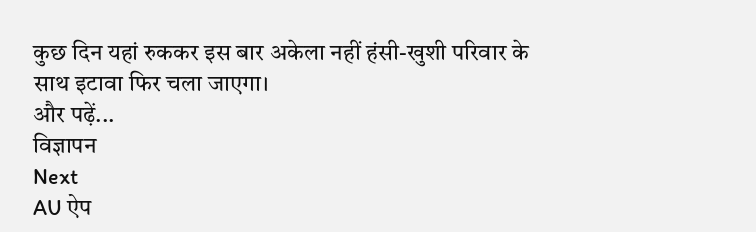कुछ दिन यहां रुककर इस बार अकेला नहीं हंसी-खुशी परिवार के साथ इटावा फिर चला जाएगा।
और पढ़ें...
विज्ञापन
Next
AU ऐप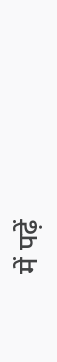में पढ़ें